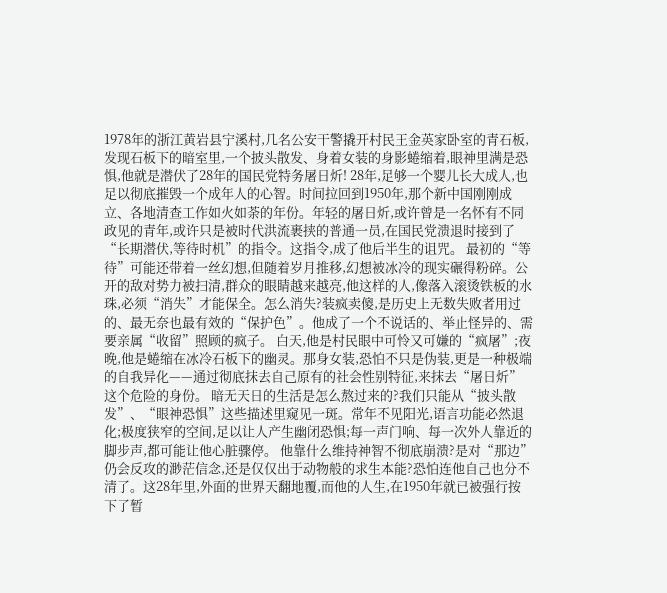1978年的浙江黄岩县宁溪村,几名公安干警撬开村民王金英家卧室的青石板,发现石板下的暗室里,一个披头散发、身着女装的身影蜷缩着,眼神里满是恐惧,他就是潜伏了28年的国民党特务屠日炘! 28年,足够一个婴儿长大成人,也足以彻底摧毁一个成年人的心智。时间拉回到1950年,那个新中国刚刚成立、各地清查工作如火如荼的年份。年轻的屠日炘,或许曾是一名怀有不同政见的青年,或许只是被时代洪流裹挟的普通一员,在国民党溃退时接到了“长期潜伏,等待时机”的指令。这指令,成了他后半生的诅咒。 最初的“等待”可能还带着一丝幻想,但随着岁月推移,幻想被冰冷的现实碾得粉碎。公开的敌对势力被扫清,群众的眼睛越来越亮,他这样的人,像落入滚烫铁板的水珠,必须“消失”才能保全。怎么消失?装疯卖傻,是历史上无数失败者用过的、最无奈也最有效的“保护色”。他成了一个不说话的、举止怪异的、需要亲属“收留”照顾的疯子。 白天,他是村民眼中可怜又可嫌的“疯屠”;夜晚,他是蜷缩在冰冷石板下的幽灵。那身女装,恐怕不只是伪装,更是一种极端的自我异化——通过彻底抹去自己原有的社会性别特征,来抹去“屠日炘”这个危险的身份。 暗无天日的生活是怎么熬过来的?我们只能从“披头散发”、“眼神恐惧”这些描述里窥见一斑。常年不见阳光,语言功能必然退化;极度狭窄的空间,足以让人产生幽闭恐惧;每一声门响、每一次外人靠近的脚步声,都可能让他心脏骤停。 他靠什么维持神智不彻底崩溃?是对“那边”仍会反攻的渺茫信念,还是仅仅出于动物般的求生本能?恐怕连他自己也分不清了。这28年里,外面的世界天翻地覆,而他的人生,在1950年就已被强行按下了暂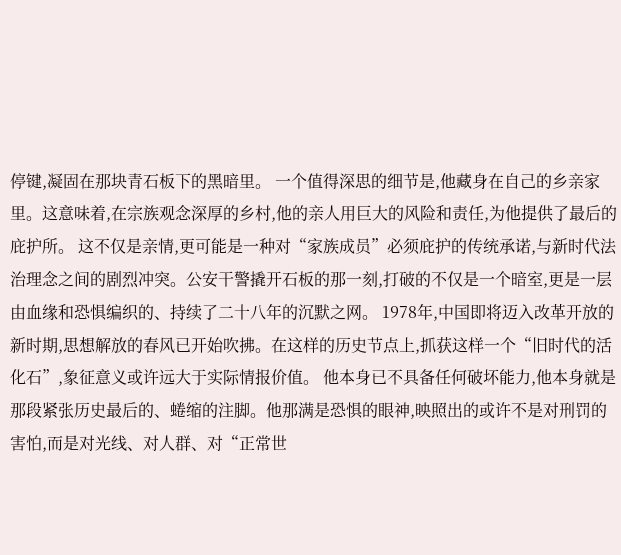停键,凝固在那块青石板下的黑暗里。 一个值得深思的细节是,他藏身在自己的乡亲家里。这意味着,在宗族观念深厚的乡村,他的亲人用巨大的风险和责任,为他提供了最后的庇护所。 这不仅是亲情,更可能是一种对“家族成员”必须庇护的传统承诺,与新时代法治理念之间的剧烈冲突。公安干警撬开石板的那一刻,打破的不仅是一个暗室,更是一层由血缘和恐惧编织的、持续了二十八年的沉默之网。 1978年,中国即将迈入改革开放的新时期,思想解放的春风已开始吹拂。在这样的历史节点上,抓获这样一个“旧时代的活化石”,象征意义或许远大于实际情报价值。 他本身已不具备任何破坏能力,他本身就是那段紧张历史最后的、蜷缩的注脚。他那满是恐惧的眼神,映照出的或许不是对刑罚的害怕,而是对光线、对人群、对“正常世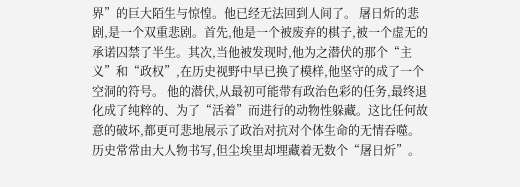界”的巨大陌生与惊惶。他已经无法回到人间了。 屠日炘的悲剧,是一个双重悲剧。首先,他是一个被废弃的棋子,被一个虚无的承诺囚禁了半生。其次,当他被发现时,他为之潜伏的那个“主义”和“政权”,在历史视野中早已换了模样,他坚守的成了一个空洞的符号。 他的潜伏,从最初可能带有政治色彩的任务,最终退化成了纯粹的、为了“活着”而进行的动物性躲藏。这比任何故意的破坏,都更可悲地展示了政治对抗对个体生命的无情吞噬。 历史常常由大人物书写,但尘埃里却埋藏着无数个“屠日炘”。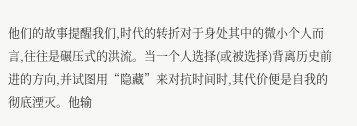他们的故事提醒我们,时代的转折对于身处其中的微小个人而言,往往是碾压式的洪流。当一个人选择(或被选择)背离历史前进的方向,并试图用“隐藏”来对抗时间时,其代价便是自我的彻底湮灭。他输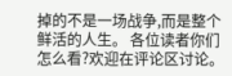掉的不是一场战争,而是整个鲜活的人生。 各位读者你们怎么看?欢迎在评论区讨论。